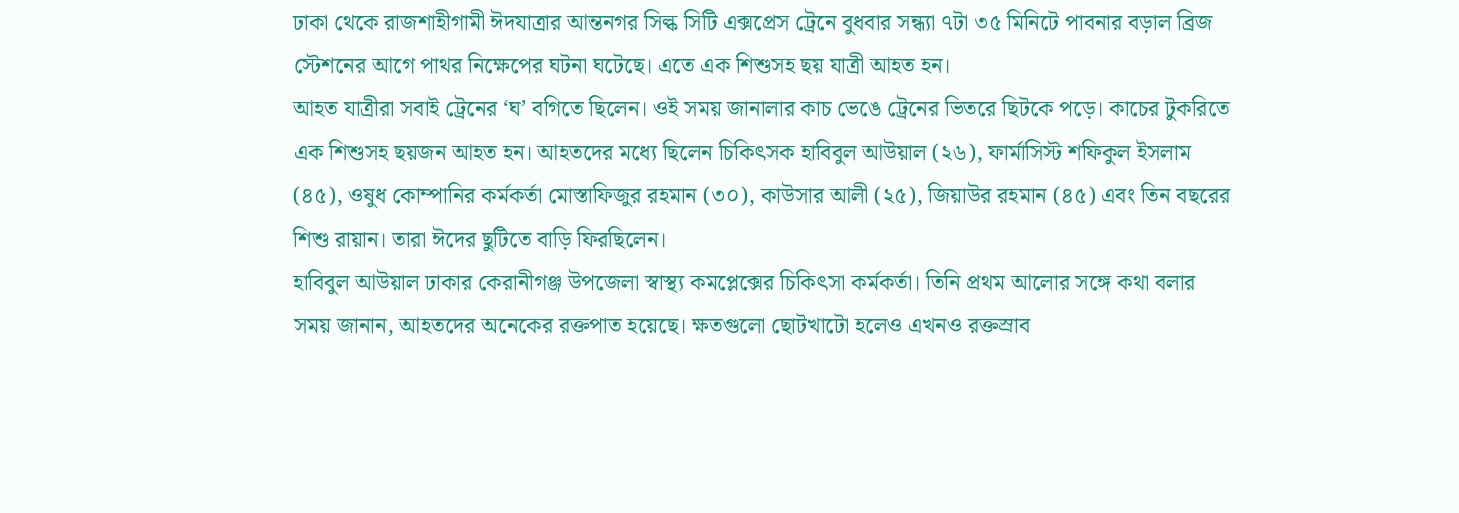ঢাকা থেকে রাজশাহীগামী ঈদযাত্রার আন্তনগর সিল্ক সিটি এক্সপ্রেস ট্রেনে বুধবার সন্ধ্যা ৭টা ৩৫ মিনিটে পাবনার বড়াল ব্রিজ স্টেশনের আগে পাথর নিক্ষেপের ঘটনা ঘটেছে। এতে এক শিশুসহ ছয় যাত্রী আহত হন।
আহত যাত্রীরা সবাই ট্রেনের ‘ঘ’ বগিতে ছিলেন। ওই সময় জানালার কাচ ভেঙে ট্রেনের ভিতরে ছিটকে পড়ে। কাচের টুকরিতে এক শিশুসহ ছয়জন আহত হন। আহতদের মধ্যে ছিলেন চিকিৎসক হাবিবুল আউয়াল (২৬), ফার্মাসিস্ট শফিকুল ইসলাম (৪৫), ওষুধ কোম্পানির কর্মকর্তা মোস্তাফিজুর রহমান (৩০), কাউসার আলী (২৫), জিয়াউর রহমান (৪৫) এবং তিন বছরের শিশু রায়ান। তারা ঈদের ছুটিতে বাড়ি ফিরছিলেন।
হাবিবুল আউয়াল ঢাকার কেরানীগঞ্জ উপজেলা স্বাস্থ্য কমপ্লেক্সের চিকিৎসা কর্মকর্তা। তিনি প্রথম আলোর সঙ্গে কথা বলার সময় জানান, আহতদের অনেকের রক্তপাত হয়েছে। ক্ষতগুলো ছোটখাটো হলেও এখনও রক্তস্রাব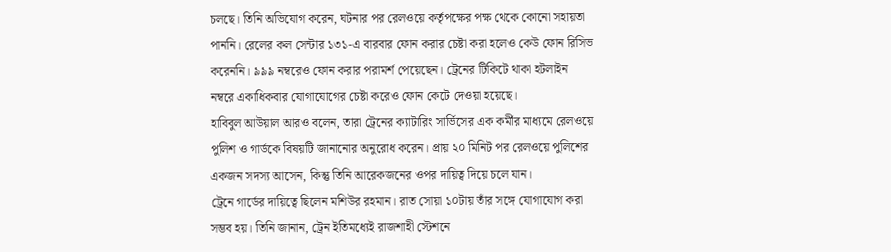চলছে। তিনি অভিযোগ করেন, ঘটনার পর রেলওয়ে কর্তৃপক্ষের পক্ষ থেকে কোনো সহায়তা পাননি। রেলের কল সেন্টার ১৩১-এ বারবার ফোন করার চেষ্টা করা হলেও কেউ ফোন রিসিভ করেননি। ৯৯৯ নম্বরেও ফোন করার পরামর্শ পেয়েছেন। ট্রেনের টিকিটে থাকা হটলাইন নম্বরে একাধিকবার যোগাযোগের চেষ্টা করেও ফোন কেটে দেওয়া হয়েছে।
হাবিবুল আউয়াল আরও বলেন, তারা ট্রেনের ক্যাটারিং সার্ভিসের এক কর্মীর মাধ্যমে রেলওয়ে পুলিশ ও গার্ডকে বিষয়টি জানানোর অনুরোধ করেন। প্রায় ২০ মিনিট পর রেলওয়ে পুলিশের একজন সদস্য আসেন, কিন্তু তিনি আরেকজনের ওপর দায়িত্ব দিয়ে চলে যান।
ট্রেনে গার্ডের দায়িত্বে ছিলেন মশিউর রহমান। রাত সোয়া ১০টায় তাঁর সঙ্গে যোগাযোগ করা সম্ভব হয়। তিনি জানান, ট্রেন ইতিমধ্যেই রাজশাহী স্টেশনে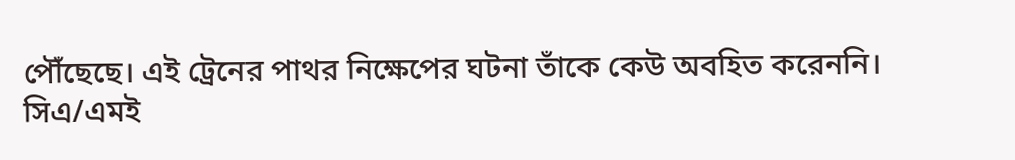পৌঁছেছে। এই ট্রেনের পাথর নিক্ষেপের ঘটনা তাঁকে কেউ অবহিত করেননি।
সিএ/এমই